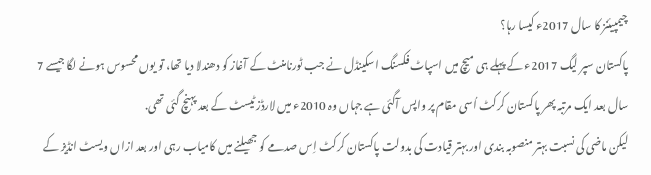چیمپیئنز کا سال 2017ء کیسا رہا؟
پاکستان سپر لیگ 2017ء کے پہلے ہی میچ میں اسپاٹ فکسنگ اسکینڈل نے جب ٹورنامنٹ کے آغاز کو دھندلا دیا تھا، تو یوں محسوس ہونے لگا جیسے 7 سال بعد ایک مرتبہ پھر پاکستان کرکٹ اُسی مقام پر واپس آگئی ہے جہاں وہ 2010ء میں لارڈز ٹیسٹ کے بعد پہنچ گئی تھی.
لیکن ماضی کی نسبت بہتر منصوبہ بندی اور بہتر قیادت کی بدولت پاکستان کرکٹ اِس صدمے کو جھیلنے میں کامیاب رہی اور بعد ازاں ویسٹ انڈیز کے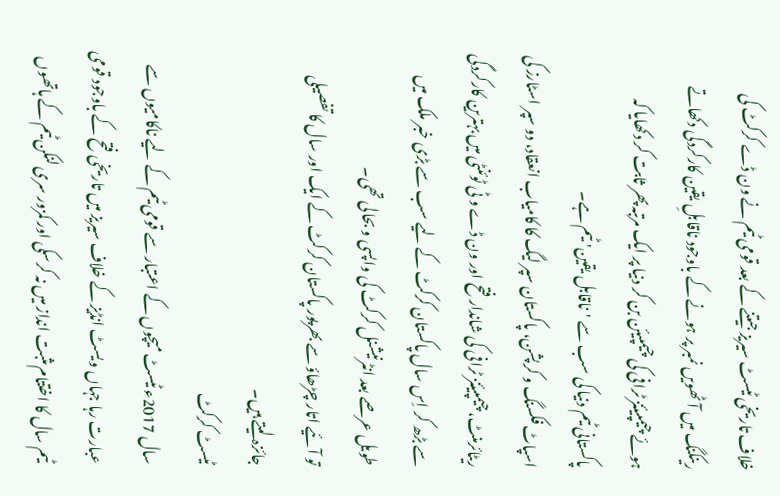خلاف تاریخی ٹیسٹ سیریز جیتنے کے بعد قومی ٹیم نے ون ڈے کرکٹ کی رینکنگ میں آٹھویں نمبر پر ہونے کے باوجود ناقابلِ یقین کارکردگی دکھاتے ہوئے چیمپیئنز ٹرافی کی چیمپیئن بن کر دنیا پر ایک مرتبہ پھر ثابت کر دکھایا کہ پاکستانی ٹیم دنیا کی سب سے 'ناقابل یقین' ٹیم ہے۔
اسپاٹ فکسنگ و کرپشن، پاکستان سپر لیگ کا کامیاب انعقاد، دو سپر اسٹارز کی ریٹائرمنٹ، چیمپیئنز ٹرافی کی شاندار فتح اور ون ڈے و ٹی ٹوئنٹی میں بہترین کارکردگی سے بڑھ کر اِس سال پاکستان کرکٹ کے لیے سب سے بڑی خبر ملک میں طویل عرصے بعد انٹرنیشنل کرکٹ کی واپسی و بحالی تھی۔
تو آئیے اتار چڑھاؤ سے بھرپور پاکستان کرکٹ کے ایک اور سال کا تفصیلی جائزہ لیتے ہیں۔
ٹیسٹ کرکٹ
سال 2017ء ٹیسٹ میچوں کے اعتبار سے قومی ٹیم کے لیے ناکامیوں سے عبارت رہا جہاں ویسٹ انڈیز کے خلاف سیریز میں تاریخی فتح کے باوجود قومی ٹیم سال کا اختتام مثبت انداز میں نہ کرسکی اور کمزور سری لنکن ٹیم کے ہاتھوں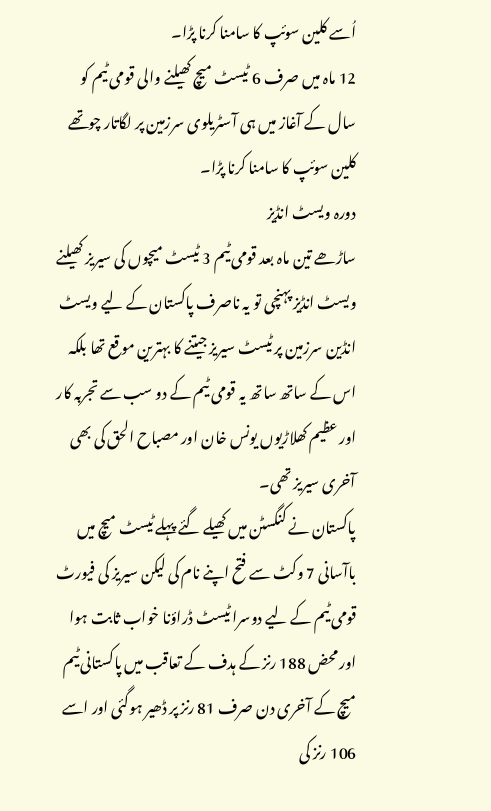اُسے کلین سوئپ کا سامنا کرنا پڑا۔
12 ماہ میں صرف 6 ٹیسٹ میچ کھیلنے والی قومی ٹیم کو سال کے آغاز میں ہی آسٹریلوی سرزمین پر لگاتار چوتھے کلین سوئپ کا سامنا کرنا پڑا۔
دورہ ویسٹ انڈیز
ساڑھے تین ماہ بعد قومی ٹیم 3 ٹیسٹ میچوں کی سیریز کھیلنے ویسٹ انڈیز پہنچی تو یہ ناصرف پاکستان کے لیے ویسٹ انڈین سرزمین پر ٹیسٹ سیریز جیتنے کا بہترین موقع تھا بلکہ اس کے ساتھ ساتھ یہ قومی ٹیم کے دو سب سے تجربہ کار اور عظیم کھلاڑیوں یونس خان اور مصباح الحق کی بھی آخری سیریز تھی۔
پاکستان نے کنگسٹن میں کھیلے گئے پہلے ٹیسٹ میچ میں باآسانی 7 وکٹ سے فتح اپنے نام کی لیکن سیریز کی فیورٹ قومی ٹیم کے لیے دوسرا ٹیسٹ ڈراؤنا خواب ثابت ہوا اور محض 188 رنز کے ہدف کے تعاقب میں پاکستانی ٹیم میچ کے آخری دن صرف 81 رنز پر ڈھیر ہوگئی اور اسے 106 رنز کی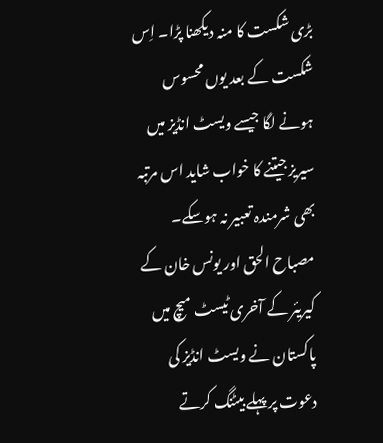بڑی شکست کا منہ دیکھنا پڑا۔ اِس شکست کے بعد یوں محسوس ہونے لگا جیسے ویسٹ انڈیز میں سیریز جیتنے کا خواب شاید اس مرتبہ بھی شرمندہ تعبیر نہ ہوسکے۔
مصباح الحق اور یونس خان کے کیریئر کے آخری ٹیسٹ میچ میں پاکستان نے ویسٹ انڈیز کی دعوت پر پہلے بیٹنگ کرتے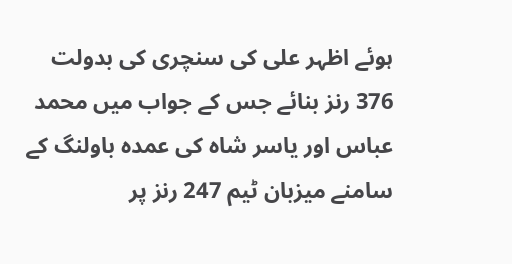ہوئے اظہر علی کی سنچری کی بدولت 376 رنز بنائے جس کے جواب میں محمد عباس اور یاسر شاہ کی عمدہ باولنگ کے سامنے میزبان ٹیم 247 رنز پر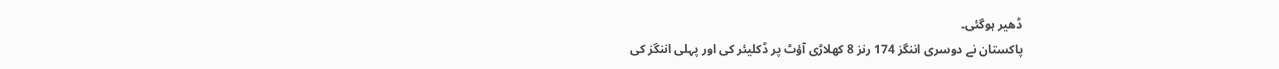ڈھیر ہوگئی۔
پاکستان نے دوسری اننگز 174 رنز 8 کھلاڑی آؤٹ پر ڈکلیئر کی اور پہلی اننگز کی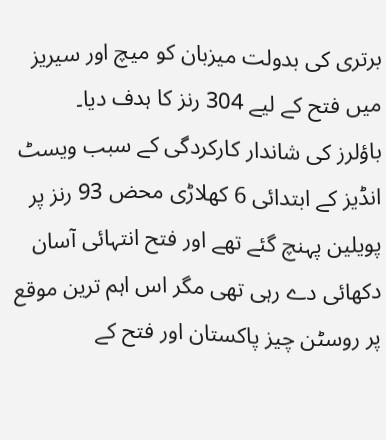برتری کی بدولت میزبان کو میچ اور سیریز میں فتح کے لیے 304 رنز کا ہدف دیا۔
باؤلرز کی شاندار کارکردگی کے سبب ویسٹ انڈیز کے ابتدائی 6 کھلاڑی محض 93 رنز پر پویلین پہنچ گئے تھے اور فتح انتہائی آسان دکھائی دے رہی تھی مگر اس اہم ترین موقع پر روسٹن چیز پاکستان اور فتح کے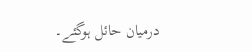درمیان حائل ہوگئے۔